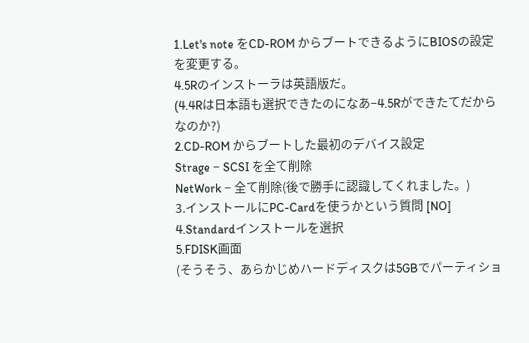1.Let's note をCD-ROM からブートできるようにBIOSの設定を変更する。
4.5Rのインストーラは英語版だ。
(4.4Rは日本語も選択できたのになあ−4.5Rができたてだからなのか?)
2.CD-ROM からブートした最初のデバイス設定
Strage − SCSI を全て削除
NetWork − 全て削除(後で勝手に認識してくれました。)
3.インストールにPC-Cardを使うかという質問 [NO]
4.Standardインストールを選択
5.FDISK画面
(そうそう、あらかじめハードディスクは5GBでパーティショ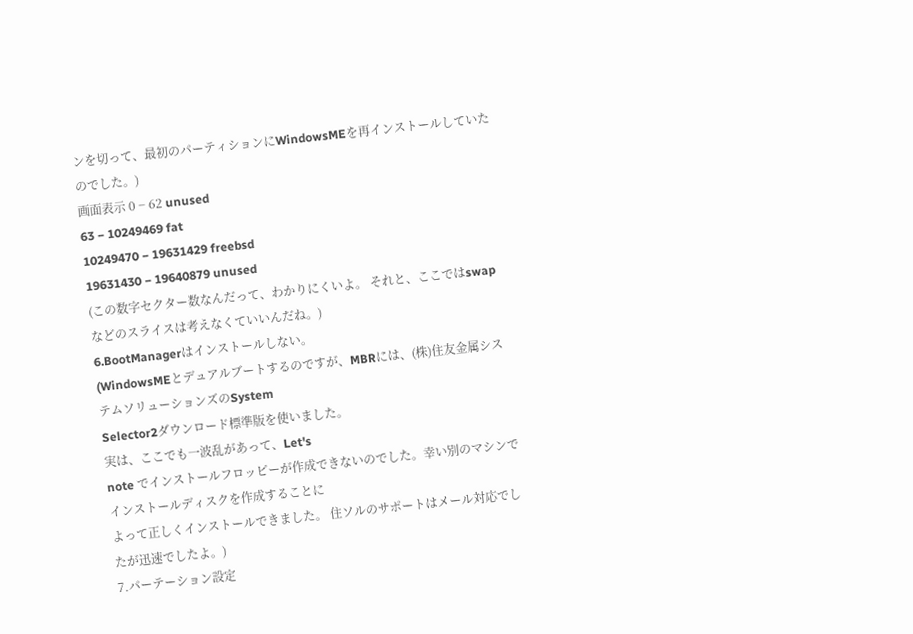ンを切って、最初のパーティションにWindowsMEを再インストールしていたのでした。)
画面表示 0 − 62 unused
63 − 10249469 fat
10249470 − 19631429 freebsd
19631430 − 19640879 unused
(この数字セクター数なんだって、わかりにくいよ。 それと、ここではswapなどのスライスは考えなくていいんだね。)
6.BootManagerはインストールしない。
(WindowsMEとデュアルブートするのですが、MBRには、(株)住友金属システムソリューションズのSystem
Selector2ダウンロード標準版を使いました。
実は、ここでも一波乱があって、Let's
note でインストールフロッピーが作成できないのでした。幸い別のマシンでインストールディスクを作成することに
よって正しくインストールできました。 住ソルのサポートはメール対応でしたが迅速でしたよ。)
7.パーテーション設定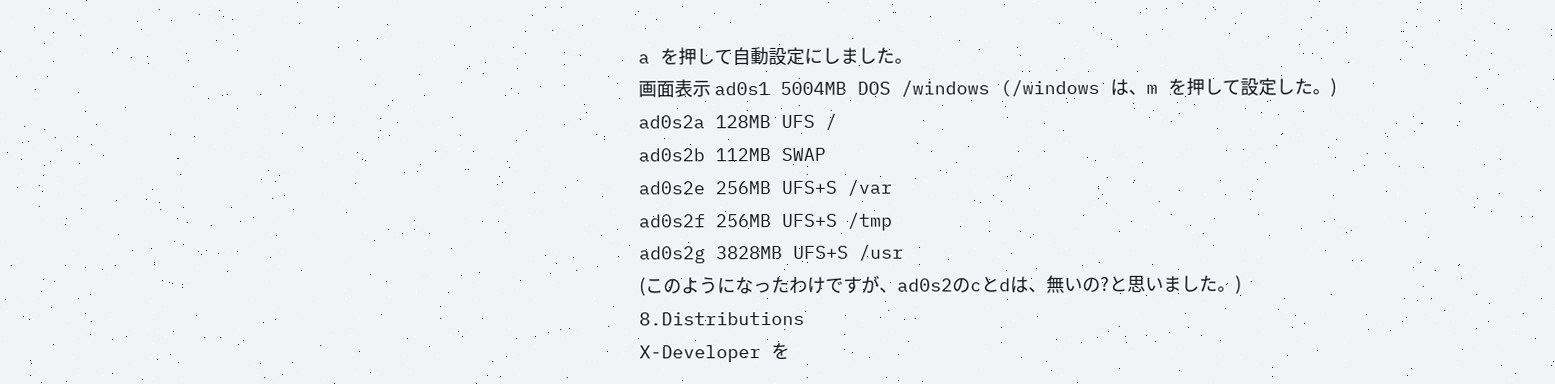a を押して自動設定にしました。
画面表示 ad0s1 5004MB DOS /windows (/windows は、m を押して設定した。)
ad0s2a 128MB UFS /
ad0s2b 112MB SWAP
ad0s2e 256MB UFS+S /var
ad0s2f 256MB UFS+S /tmp
ad0s2g 3828MB UFS+S /usr
(このようになったわけですが、ad0s2のcとdは、無いの?と思いました。)
8.Distributions
X-Developer を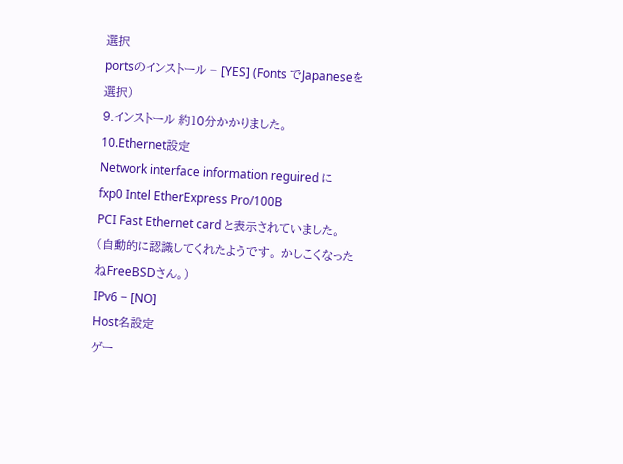選択
portsのインストール − [YES] (Fonts でJapaneseを選択)
9.インストール 約10分かかりました。
10.Ethernet設定
Network interface information reguired に
fxp0 Intel EtherExpress Pro/100B
PCI Fast Ethernet card と表示されていました。
(自動的に認識してくれたようです。 かしこくなったねFreeBSDさん。)
IPv6 − [NO]
Host名設定
ゲー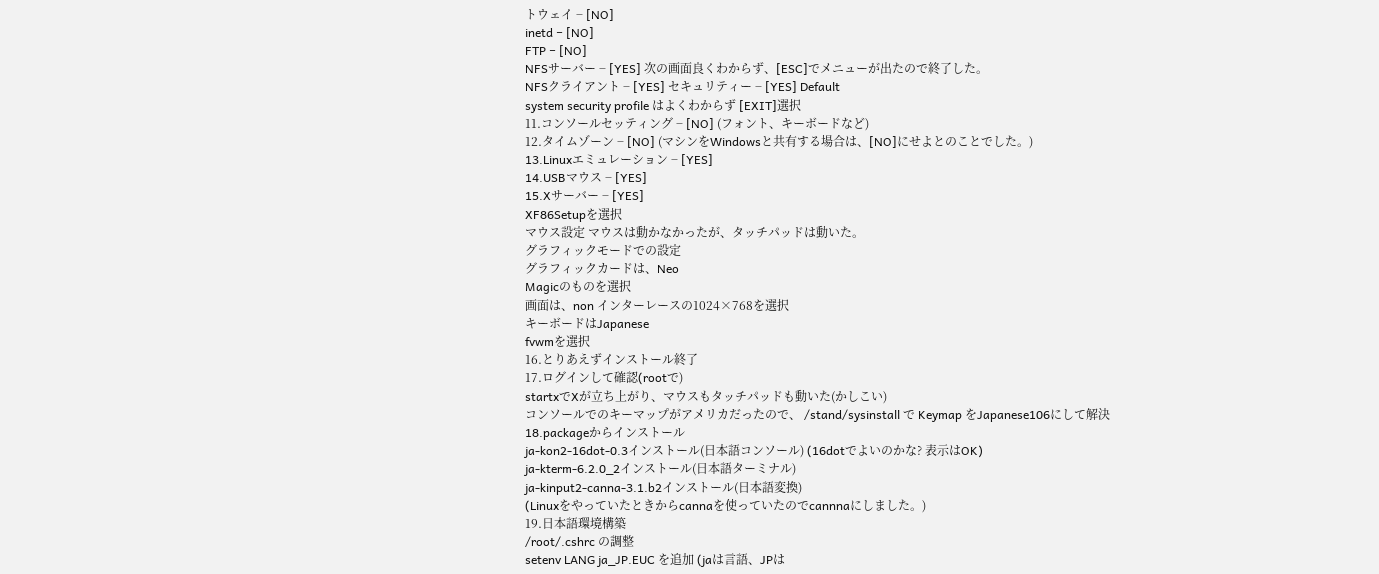トウェイ − [NO]
inetd − [NO]
FTP − [NO]
NFSサーバー − [YES] 次の画面良くわからず、[ESC]でメニューが出たので終了した。
NFSクライアント − [YES] セキュリティー − [YES] Default
system security profile はよくわからず [EXIT]選択
11.コンソールセッティング − [NO] (フォント、キーボードなど)
12.タイムゾーン − [NO] (マシンをWindowsと共有する場合は、[NO]にせよとのことでした。)
13.Linuxエミュレーション − [YES]
14.USBマウス − [YES]
15.Xサーバー − [YES]
XF86Setupを選択
マウス設定 マウスは動かなかったが、タッチパッドは動いた。
グラフィックモードでの設定
グラフィックカードは、Neo
Magicのものを選択
画面は、non インターレースの1024×768を選択
キーボードはJapanese
fvwmを選択
16.とりあえずインストール終了
17.ログインして確認(rootで)
startxでXが立ち上がり、マウスもタッチパッドも動いた(かしこい)
コンソールでのキーマップがアメリカだったので、 /stand/sysinstall で Keymap をJapanese106にして解決
18.packageからインストール
ja-kon2-16dot-0.3インストール(日本語コンソール) (16dotでよいのかな? 表示はOK)
ja-kterm-6.2.0_2インストール(日本語ターミナル)
ja-kinput2-canna-3.1.b2インストール(日本語変換)
(Linuxをやっていたときからcannaを使っていたのでcannnaにしました。)
19.日本語環境構築
/root/.cshrc の調整
setenv LANG ja_JP.EUC を追加 (jaは言語、JPは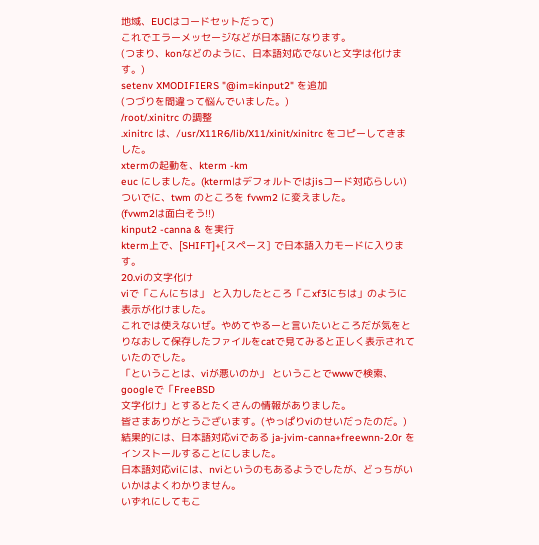地域、EUCはコードセットだって)
これでエラーメッセージなどが日本語になります。
(つまり、konなどのように、日本語対応でないと文字は化けます。)
setenv XMODIFIERS "@im=kinput2" を追加
(つづりを間違って悩んでいました。)
/root/.xinitrc の調整
.xinitrc は、/usr/X11R6/lib/X11/xinit/xinitrc をコピーしてきました。
xtermの起動を、kterm -km
euc にしました。(ktermはデフォルトではjisコード対応らしい)
ついでに、twm のところを fvwm2 に変えました。
(fvwm2は面白そう!!)
kinput2 -canna & を実行
kterm上で、[SHIFT]+[スペース] で日本語入力モードに入ります。
20.viの文字化け
viで「こんにちは」 と入力したところ「こxf3にちは」のように表示が化けました。
これでは使えないぜ。やめてやるーと言いたいところだが気をとりなおして保存したファイルをcatで見てみると正しく表示されていたのでした。
「ということは、viが悪いのか」 ということでwwwで検索、googleで「FreeBSD
文字化け」とするとたくさんの情報がありました。
皆さまありがとうございます。(やっぱりviのせいだったのだ。)
結果的には、日本語対応viである ja-jvim-canna+freewnn-2.0r をインストールすることにしました。
日本語対応viには、nviというのもあるようでしたが、どっちがいいかはよくわかりません。
いずれにしてもこ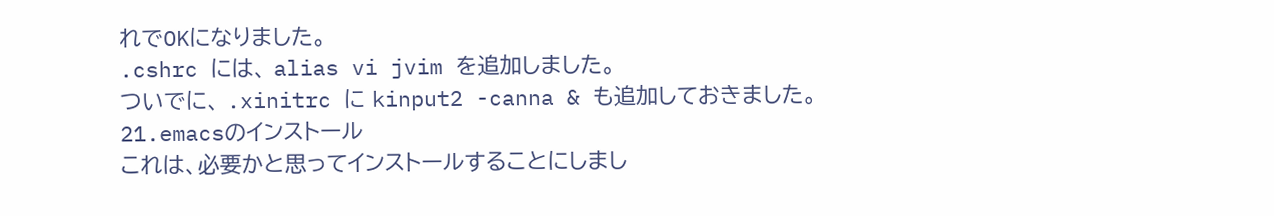れでOKになりました。
.cshrc には、 alias vi jvim を追加しました。
ついでに、 .xinitrc に kinput2 -canna & も追加しておきました。
21.emacsのインストール
これは、必要かと思ってインストールすることにしまし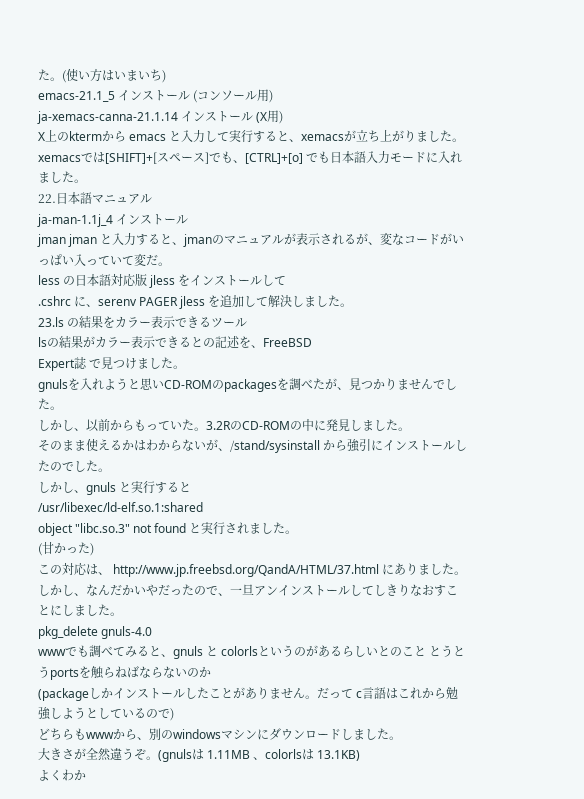た。(使い方はいまいち)
emacs-21.1_5 インストール (コンソール用)
ja-xemacs-canna-21.1.14 インストール (X用)
X上のktermから emacs と入力して実行すると、xemacsが立ち上がりました。
xemacsでは[SHIFT]+[スペース]でも、[CTRL]+[o] でも日本語入力モードに入れました。
22.日本語マニュアル
ja-man-1.1j_4 インストール
jman jman と入力すると、jmanのマニュアルが表示されるが、変なコードがいっぱい入っていて変だ。
less の日本語対応版 jless をインストールして
.cshrc に、serenv PAGER jless を追加して解決しました。
23.ls の結果をカラー表示できるツール
lsの結果がカラー表示できるとの記述を、FreeBSD
Expert誌 で見つけました。
gnulsを入れようと思いCD-ROMのpackagesを調べたが、見つかりませんでした。
しかし、以前からもっていた。3.2RのCD-ROMの中に発見しました。
そのまま使えるかはわからないが、/stand/sysinstall から強引にインストールしたのでした。
しかし、gnuls と実行すると
/usr/libexec/ld-elf.so.1:shared
object "libc.so.3" not found と実行されました。
(甘かった)
この対応は、 http://www.jp.freebsd.org/QandA/HTML/37.html にありました。
しかし、なんだかいやだったので、一旦アンインストールしてしきりなおすことにしました。
pkg_delete gnuls-4.0
wwwでも調べてみると、gnuls と colorlsというのがあるらしいとのこと とうとうportsを触らねばならないのか
(packageしかインストールしたことがありません。だって c言語はこれから勉強しようとしているので)
どちらもwwwから、別のwindowsマシンにダウンロードしました。
大きさが全然違うぞ。(gnulsは 1.11MB 、colorlsは 13.1KB)
よくわか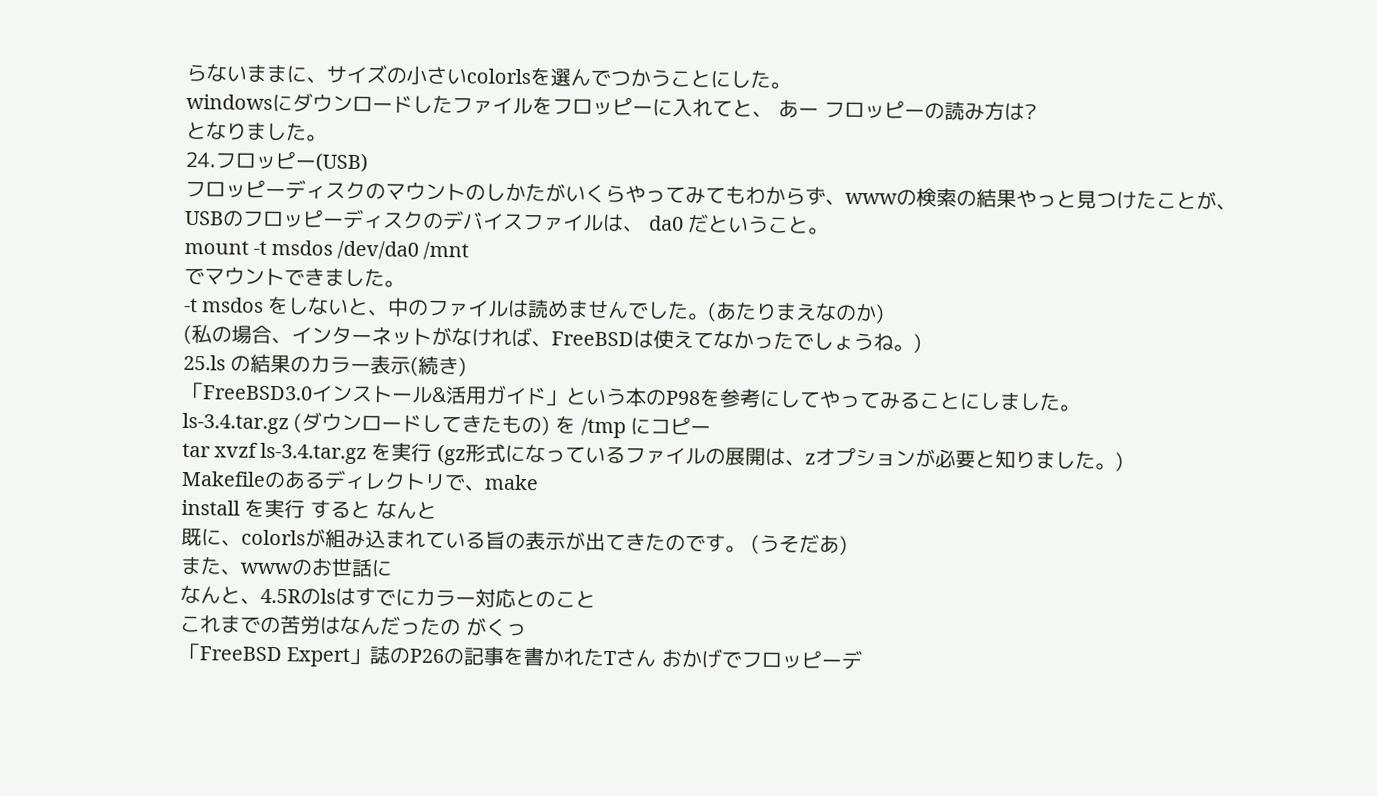らないままに、サイズの小さいcolorlsを選んでつかうことにした。
windowsにダウンロードしたファイルをフロッピーに入れてと、 あー フロッピーの読み方は?
となりました。
24.フロッピー(USB)
フロッピーディスクのマウントのしかたがいくらやってみてもわからず、wwwの検索の結果やっと見つけたことが、
USBのフロッピーディスクのデバイスファイルは、 da0 だということ。
mount -t msdos /dev/da0 /mnt
でマウントできました。
-t msdos をしないと、中のファイルは読めませんでした。(あたりまえなのか)
(私の場合、インターネットがなければ、FreeBSDは使えてなかったでしょうね。)
25.ls の結果のカラー表示(続き)
「FreeBSD3.0インストール&活用ガイド」という本のP98を参考にしてやってみることにしました。
ls-3.4.tar.gz (ダウンロードしてきたもの) を /tmp にコピー
tar xvzf ls-3.4.tar.gz を実行 (gz形式になっているファイルの展開は、zオプションが必要と知りました。)
Makefileのあるディレクトリで、make
install を実行 すると なんと
既に、colorlsが組み込まれている旨の表示が出てきたのです。 (うそだあ)
また、wwwのお世話に
なんと、4.5Rのlsはすでにカラー対応とのこと
これまでの苦労はなんだったの がくっ
「FreeBSD Expert」誌のP26の記事を書かれたTさん おかげでフロッピーデ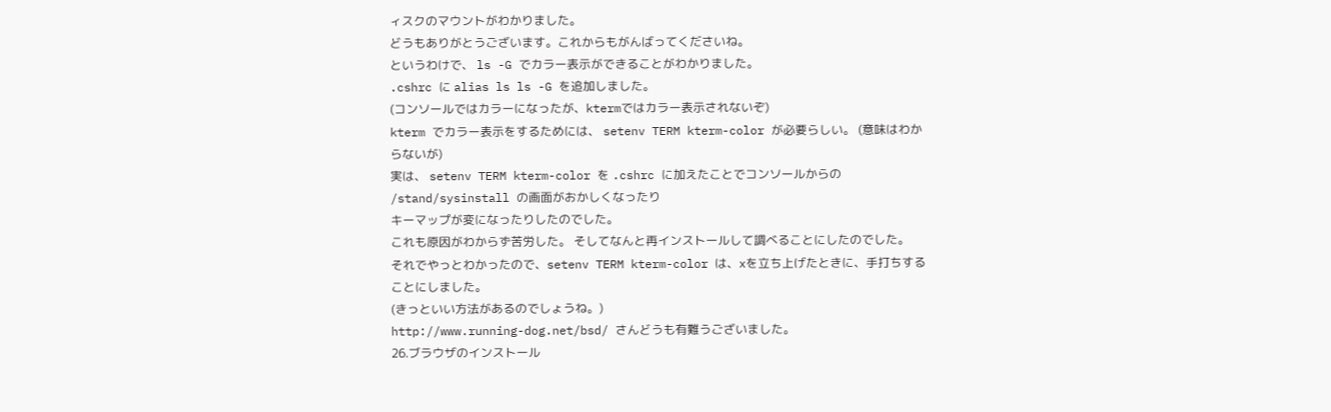ィスクのマウントがわかりました。
どうもありがとうございます。これからもがんばってくださいね。
というわけで、 ls -G でカラー表示ができることがわかりました。
.cshrc に alias ls ls -G を追加しました。
(コンソールではカラーになったが、ktermではカラー表示されないぞ)
kterm でカラー表示をするためには、 setenv TERM kterm-color が必要らしい。 (意味はわからないが)
実は、 setenv TERM kterm-color を .cshrc に加えたことでコンソールからの /stand/sysinstall の画面がおかしくなったり
キーマップが変になったりしたのでした。
これも原因がわからず苦労した。 そしてなんと再インストールして調べることにしたのでした。
それでやっとわかったので、setenv TERM kterm-color は、xを立ち上げたときに、手打ちすることにしました。
(きっといい方法があるのでしょうね。)
http://www.running-dog.net/bsd/ さんどうも有難うございました。
26.ブラウザのインストール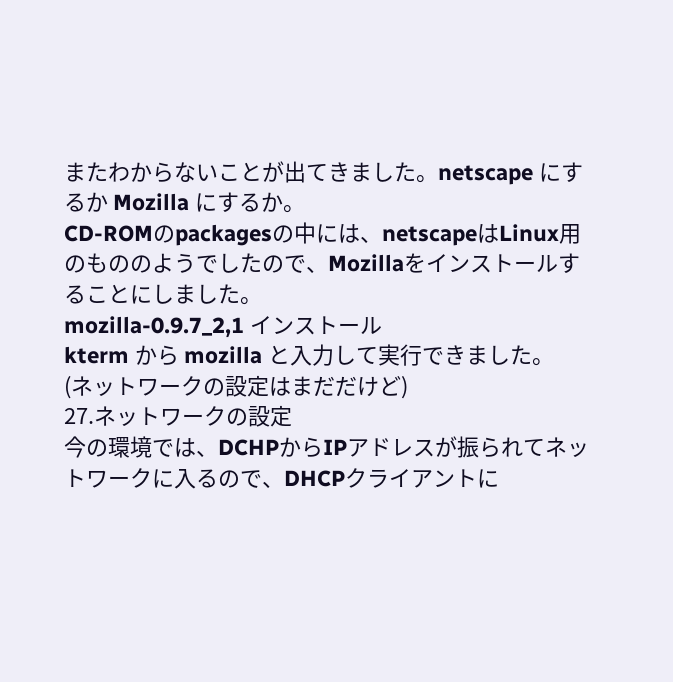またわからないことが出てきました。netscape にするか Mozilla にするか。
CD-ROMのpackagesの中には、netscapeはLinux用のもののようでしたので、Mozillaをインストールすることにしました。
mozilla-0.9.7_2,1 インストール
kterm から mozilla と入力して実行できました。
(ネットワークの設定はまだだけど)
27.ネットワークの設定
今の環境では、DCHPからIPアドレスが振られてネットワークに入るので、DHCPクライアントに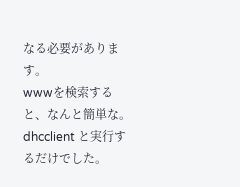なる必要があります。
wwwを検索すると、なんと簡単な。
dhcclient と実行するだけでした。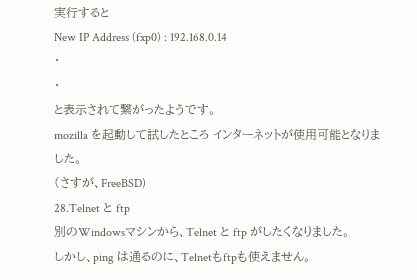実行すると
New IP Address (fxp0) : 192.168.0.14
・
・
と表示されて繋がったようです。
mozilla を起動して試したところ インターネットが使用可能となりました。
(さすが、FreeBSD)
28.Telnet と ftp
別のWindowsマシンから、Telnet と ftp がしたくなりました。
しかし、ping は通るのに、Telnetもftpも使えません。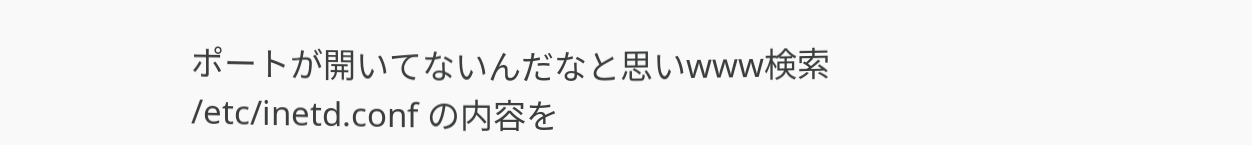ポートが開いてないんだなと思いwww検索
/etc/inetd.conf の内容を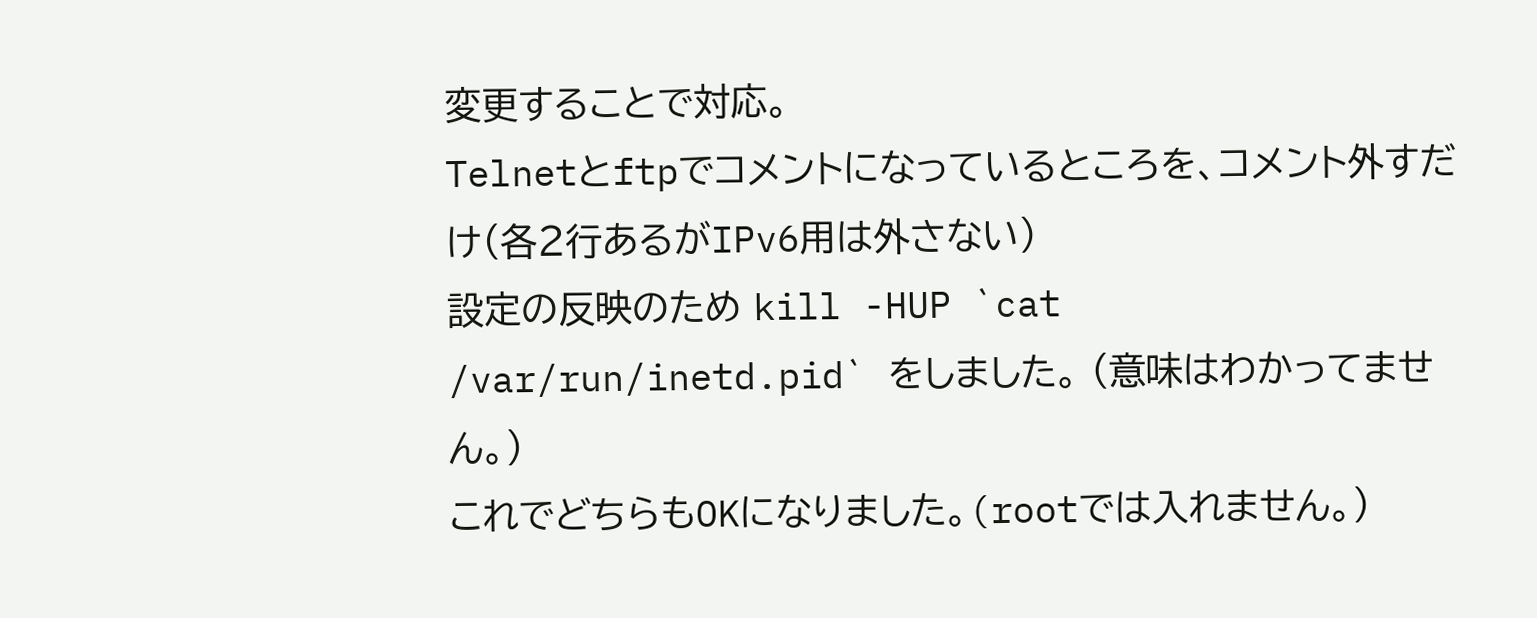変更することで対応。
Telnetとftpでコメントになっているところを、コメント外すだけ(各2行あるがIPv6用は外さない)
設定の反映のため kill -HUP `cat
/var/run/inetd.pid` をしました。 (意味はわかってません。)
これでどちらもOKになりました。(rootでは入れません。)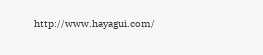http://www.hayagui.com/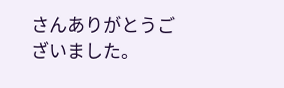さんありがとうございました。